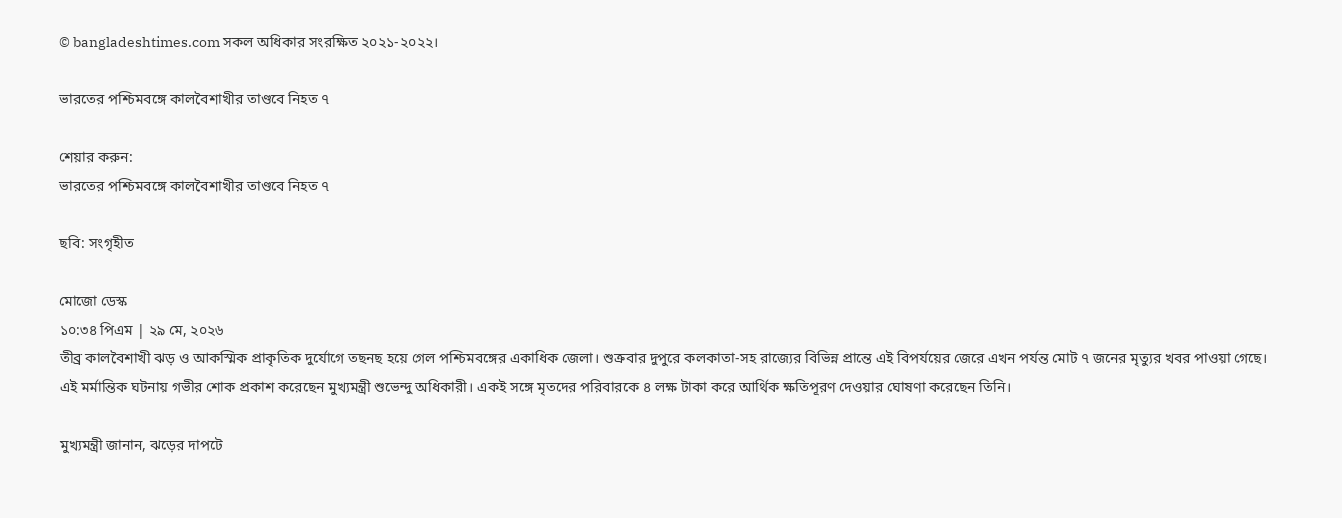© bangladeshtimes.com সকল অধিকার সংরক্ষিত ২০২১-২০২২।

ভারতের পশ্চিমবঙ্গে কালবৈশাখীর তাণ্ডবে নিহত ৭

শেয়ার করুন:
ভারতের পশ্চিমবঙ্গে কালবৈশাখীর তাণ্ডবে নিহত ৭

ছবি: সংগৃহীত

মোজো ডেস্ক
১০:৩৪ পিএম | ২৯ মে, ২০২৬
তীব্র কালবৈশাখী ঝড় ও আকস্মিক প্রাকৃতিক দুর্যোগে তছনছ হয়ে গেল পশ্চিমবঙ্গের একাধিক জেলা। শুক্রবার দুপুরে কলকাতা-সহ রাজ্যের বিভিন্ন প্রান্তে এই বিপর্যয়ের জেরে এখন পর্যন্ত মোট ৭ জনের মৃত্যুর খবর পাওয়া গেছে।
এই মর্মান্তিক ঘটনায় গভীর শোক প্রকাশ করেছেন মুখ্যমন্ত্রী শুভেন্দু অধিকারী। একই সঙ্গে মৃতদের পরিবারকে ৪ লক্ষ টাকা করে আর্থিক ক্ষতিপূরণ দেওয়ার ঘোষণা করেছেন তিনি।

মুখ্যমন্ত্রী জানান, ঝড়ের দাপটে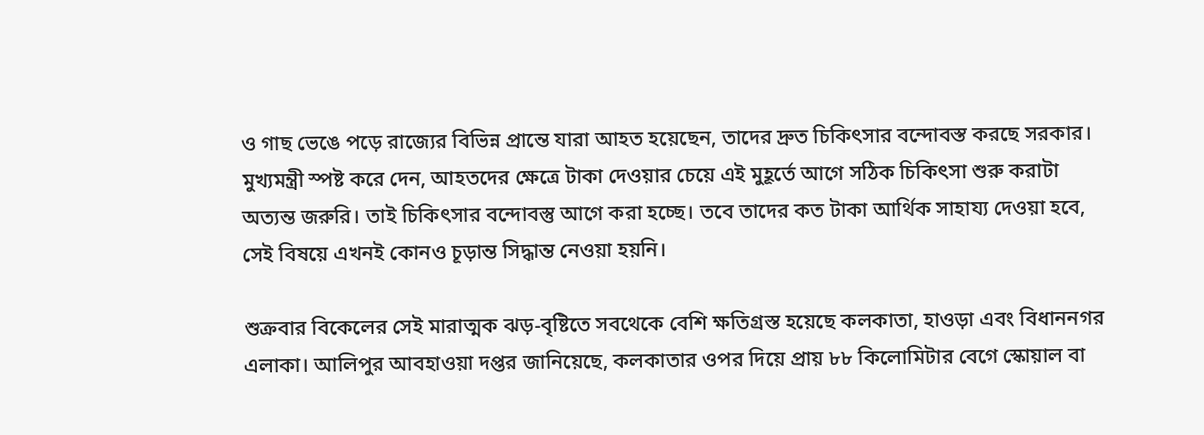ও গাছ ভেঙে পড়ে রাজ্যের বিভিন্ন প্রান্তে যারা আহত হয়েছেন, তাদের দ্রুত চিকিৎসার বন্দোবস্ত করছে সরকার। মুখ্যমন্ত্রী স্পষ্ট করে দেন, আহতদের ক্ষেত্রে টাকা দেওয়ার চেয়ে এই মুহূর্তে আগে সঠিক চিকিৎসা শুরু করাটা অত্যন্ত জরুরি। তাই চিকিৎসার বন্দোবস্তু আগে করা হচ্ছে। তবে তাদের কত টাকা আর্থিক সাহায্য দেওয়া হবে, সেই বিষয়ে এখনই কোনও চূড়ান্ত সিদ্ধান্ত নেওয়া হয়নি।

শুক্রবার বিকেলের সেই মারাত্মক ঝড়-বৃষ্টিতে সবথেকে বেশি ক্ষতিগ্রস্ত হয়েছে কলকাতা, হাওড়া এবং বিধাননগর এলাকা। আলিপুর আবহাওয়া দপ্তর জানিয়েছে, কলকাতার ওপর দিয়ে প্রায় ৮৮ কিলোমিটার বেগে স্কোয়াল বা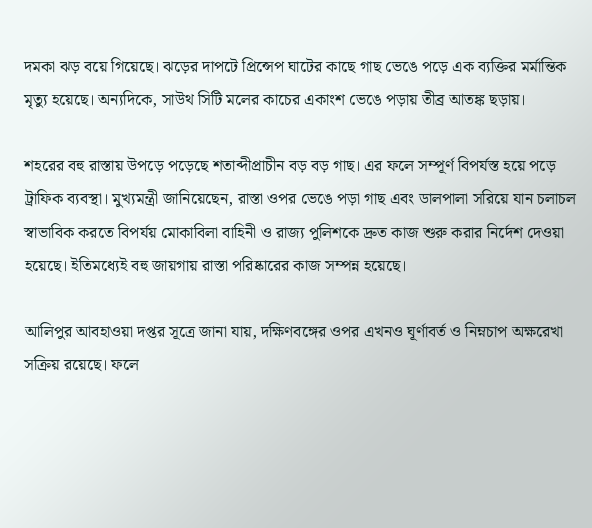দমকা ঝড় বয়ে গিয়েছে। ঝড়ের দাপটে প্রিন্সেপ ঘাটের কাছে গাছ ভেঙে পড়ে এক ব্যক্তির মর্মান্তিক মৃত্যু হয়েছে। অন্যদিকে, সাউথ সিটি মলের কাচের একাংশ ভেঙে পড়ায় তীব্র আতঙ্ক ছড়ায়।

শহরের বহু রাস্তায় উপড়ে পড়েছে শতাব্দীপ্রাচীন বড় বড় গাছ। এর ফলে সম্পূর্ণ বিপর্যস্ত হয়ে পড়ে ট্রাফিক ব্যবস্থা। মুখ্যমন্ত্রী জানিয়েছেন, রাস্তা ওপর ভেঙে পড়া গাছ এবং ডালপালা সরিয়ে যান চলাচল স্বাভাবিক করতে বিপর্যয় মোকাবিলা বাহিনী ও রাজ্য পুলিশকে দ্রুত কাজ শুরু করার নির্দেশ দেওয়া হয়েছে। ইতিমধ্যেই বহু জায়গায় রাস্তা পরিষ্কারের কাজ সম্পন্ন হয়েছে।

আলিপুর আবহাওয়া দপ্তর সূত্রে জানা যায়, দক্ষিণবঙ্গের ওপর এখনও ঘূর্ণাবর্ত ও নিম্নচাপ অক্ষরেখা সক্রিয় রয়েছে। ফলে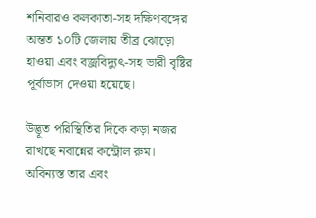শনিবারও কলকাতা-সহ দক্ষিণবঙ্গের অন্তত ১০টি জেলায় তীব্র ঝোড়ো হাওয়া এবং বজ্রবিদ্যুৎ-সহ ভারী বৃষ্টির পূর্বাভাস দেওয়া হয়েছে।

উদ্ভূত পরিস্থিতির দিকে কড়া নজর রাখছে নবান্নের কন্ট্রোল রুম। অবিন্যস্ত তার এবং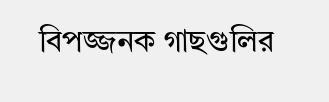বিপজ্জনক গাছগুলির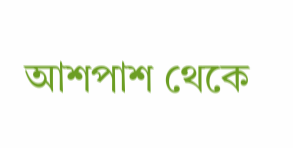আশপাশ থেকে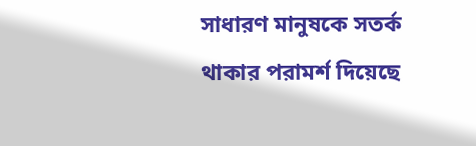সাধারণ মানুষকে সতর্ক থাকার পরামর্শ দিয়েছে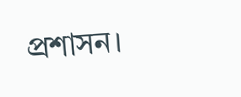প্রশাসন।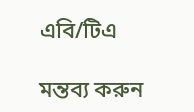এবি/টিএ

মন্তব্য করুন